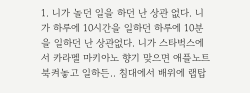1. 니가 놀던 일을 하던 난 상관 없다. 니가 하루에 10시간을 일하던 하루에 10분을 일하던 난 상관없다. 니가 스타벅스에서 카라멜 마키아노 향기 맞으면 애플노트북켜놓고 일하든.. 침대에서 배위에 랩탑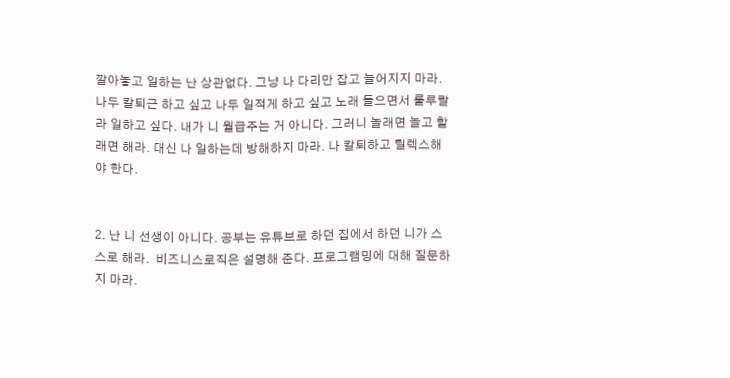깔아놓고 일하는 난 상관없다. 그냥 나 다리만 잡고 늘어지지 마라. 나두 칼퇴근 하고 싶고 나두 일적게 하고 싶고 노래 들으면서 룰루랄라 일하고 싶다. 내가 니 월급주는 거 아니다. 그러니 놀래면 놀고 할래면 해라. 대신 나 일하는데 방해하지 마라. 나 칼퇴하고 릴렉스해야 한다.


2. 난 니 선생이 아니다. 공부는 유튜브로 하던 집에서 하던 니가 스스로 해라.  비즈니스로직은 설명해 준다. 프로그램밍에 대해 질문하지 마라.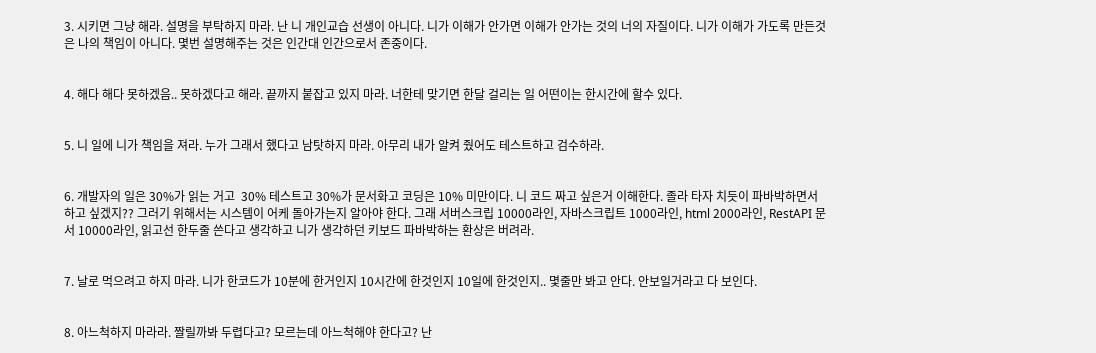3. 시키면 그냥 해라. 설명을 부탁하지 마라. 난 니 개인교습 선생이 아니다. 니가 이해가 안가면 이해가 안가는 것의 너의 자질이다. 니가 이해가 가도록 만든것은 나의 책임이 아니다. 몇번 설명해주는 것은 인간대 인간으로서 존중이다.


4. 해다 해다 못하겠음.. 못하겠다고 해라. 끝까지 붙잡고 있지 마라. 너한테 맞기면 한달 걸리는 일 어떤이는 한시간에 할수 있다.


5. 니 일에 니가 책임을 져라. 누가 그래서 했다고 남탓하지 마라. 아무리 내가 알켜 줬어도 테스트하고 검수하라.


6. 개발자의 일은 30%가 읽는 거고  30% 테스트고 30%가 문서화고 코딩은 10% 미만이다. 니 코드 짜고 싶은거 이해한다. 졸라 타자 치듯이 파바박하면서 하고 싶겠지?? 그러기 위해서는 시스템이 어케 돌아가는지 알아야 한다. 그래 서버스크립 10000라인, 자바스크립트 1000라인, html 2000라인, RestAPI 문서 10000라인, 읽고선 한두줄 쓴다고 생각하고 니가 생각하던 키보드 파바박하는 환상은 버려라.


7. 날로 먹으려고 하지 마라. 니가 한코드가 10분에 한거인지 10시간에 한것인지 10일에 한것인지.. 몇줄만 봐고 안다. 안보일거라고 다 보인다.


8. 아느척하지 마라라. 짤릴까봐 두렵다고? 모르는데 아느척해야 한다고? 난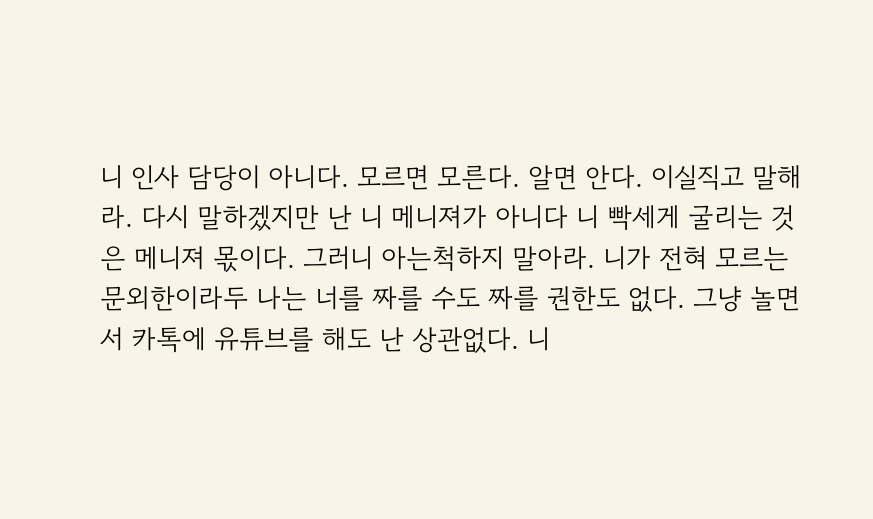니 인사 담당이 아니다. 모르면 모른다. 알면 안다. 이실직고 말해라. 다시 말하겠지만 난 니 메니져가 아니다 니 빡세게 굴리는 것은 메니져 몫이다. 그러니 아는척하지 말아라. 니가 전혀 모르는 문외한이라두 나는 너를 짜를 수도 짜를 권한도 없다. 그냥 놀면서 카톡에 유튜브를 해도 난 상관없다. 니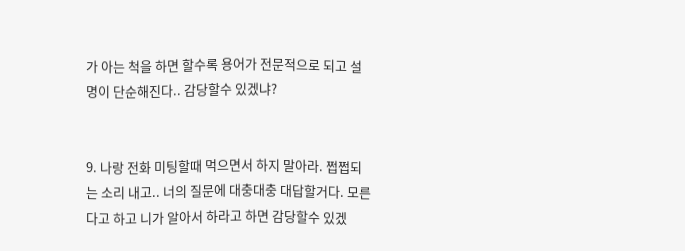가 아는 척을 하면 할수록 용어가 전문적으로 되고 설명이 단순해진다.. 감당할수 있겠냐?


9. 나랑 전화 미팅할때 먹으면서 하지 말아라. 쩝쩝되는 소리 내고.. 너의 질문에 대충대충 대답할거다. 모른다고 하고 니가 알아서 하라고 하면 감당할수 있겠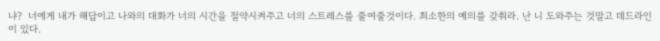냐?  너에게 내가 해답이고 나와의 대화가 너의 시간을 절약시켜주고 너의 스트레스를 줄여줄것이다. 최소한의 예의를 갖춰라. 난 니 도와주는 것말고 데드라인이 있다.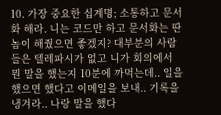10. 가장 중요한 십계명; 소통하고 문서화 해라. 니는 코드만 하고 문서화는 딴놈이 해줬으면 좋겠지? 대부분의 사람들은 텔레파시가 없고 니가 회의에서 뭔 말을 했는지 10분에 까먹는데.. 일을 했으면 했다고 이메일을 보내.. 기록을 냉겨라.. 나랑 말을 했다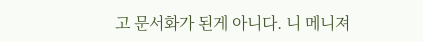고 문서화가 된게 아니다. 니 메니져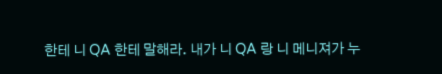한테 니 QA 한테 말해라. 내가 니 QA 랑 니 메니져가 누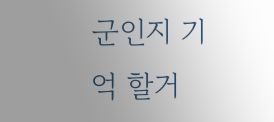군인지 기억 할거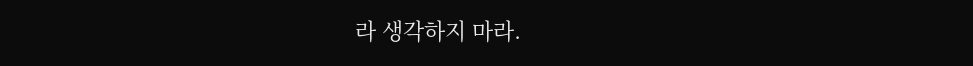라 생각하지 마라.